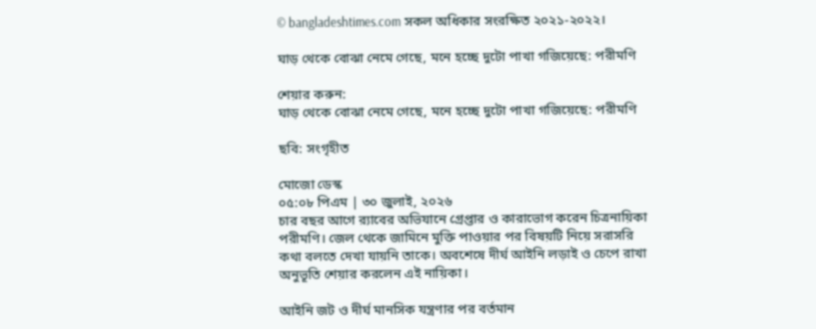© bangladeshtimes.com সকল অধিকার সংরক্ষিত ২০২১-২০২২।

ঘাড় থেকে বোঝা নেমে গেছে, মনে হচ্ছে দুটো পাখা গজিয়েছে: পরীমণি

শেয়ার করুন:
ঘাড় থেকে বোঝা নেমে গেছে, মনে হচ্ছে দুটো পাখা গজিয়েছে: পরীমণি

ছবি: সংগৃহীত

মোজো ডেস্ক
০৫:০৮ পিএম | ৩০ জুলাই, ২০২৬
চার বছর আগে র‌্যাবের অভিযানে গ্রেপ্তার ও কারাভোগ করেন চিত্রনায়িকা পরীমণি। জেল থেকে জামিনে মুক্তি পাওয়ার পর বিষয়টি নিয়ে সরাসরি কথা বলতে দেখা যায়নি তাকে। অবশেষে দীর্ঘ আইনি লড়াই ও চেপে রাখা অনুভূতি শেয়ার করলেন এই নায়িকা।

আইনি জট ও দীর্ঘ মানসিক যন্ত্রণার পর বর্তমান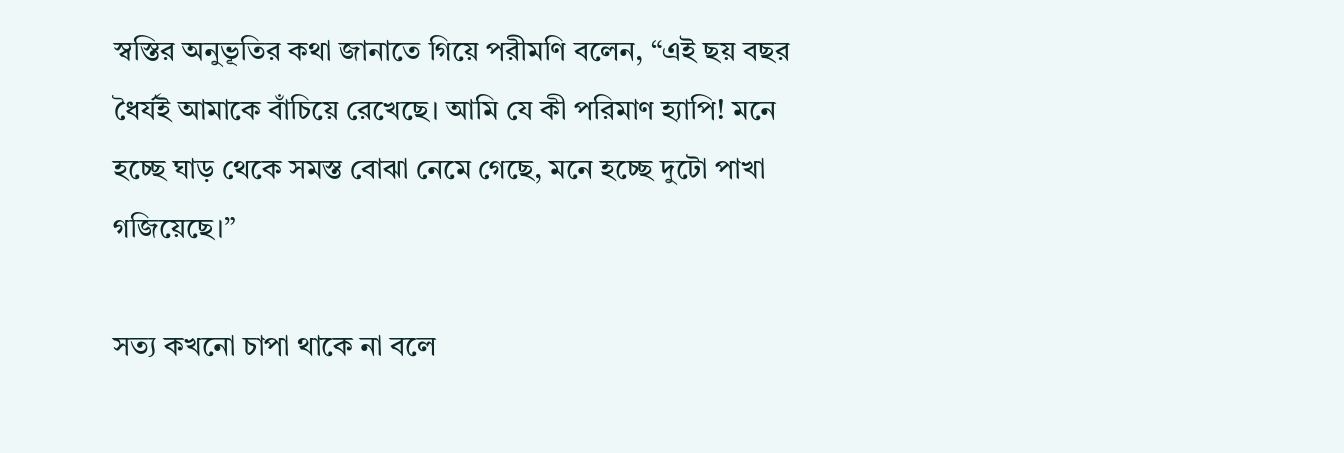স্বস্তির অনুভূতির কথা জানাতে গিয়ে পরীমণি বলেন, “এই ছয় বছর ধৈর্যই আমাকে বাঁচিয়ে রেখেছে। আমি যে কী পরিমাণ হ্যাপি! মনে হচ্ছে ঘাড় থেকে সমস্ত বোঝা নেমে গেছে, মনে হচ্ছে দুটো পাখা গজিয়েছে।”

সত্য কখনো চাপা থাকে না বলে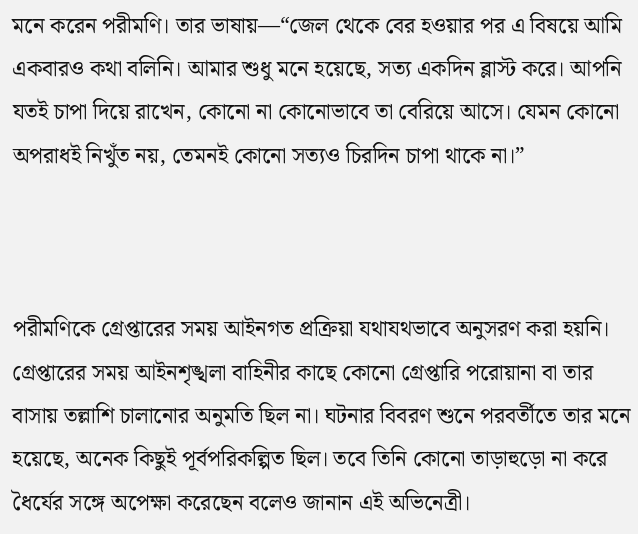মনে করেন পরীমণি। তার ভাষায়—“জেল থেকে বের হওয়ার পর এ বিষয়ে আমি একবারও কথা বলিনি। আমার শুধু মনে হয়েছে, সত্য একদিন ব্লাস্ট করে। আপনি যতই চাপা দিয়ে রাখেন, কোনো না কোনোভাবে তা বেরিয়ে আসে। যেমন কোনো অপরাধই নিখুঁত নয়, তেমনই কোনো সত্যও চিরদিন চাপা থাকে না।”



পরীমণিকে গ্রেপ্তারের সময় আইনগত প্রক্রিয়া যথাযথভাবে অনুসরণ করা হয়নি। গ্রেপ্তারের সময় আইনশৃঙ্খলা বাহিনীর কাছে কোনো গ্রেপ্তারি পরোয়ানা বা তার বাসায় তল্লাশি চালানোর অনুমতি ছিল না। ঘটনার বিবরণ শুনে পরবর্তীতে তার মনে হয়েছে, অনেক কিছুই পূর্বপরিকল্পিত ছিল। তবে তিনি কোনো তাড়াহুড়ো না করে ধৈর্যের সঙ্গে অপেক্ষা করেছেন বলেও জানান এই অভিনেত্রী।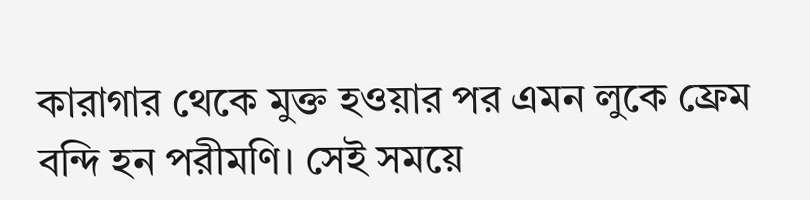কারাগার থেকে মুক্ত হওয়ার পর এমন লুকে ফ্রেম বন্দি হন পরীমণি। সেই সময়ে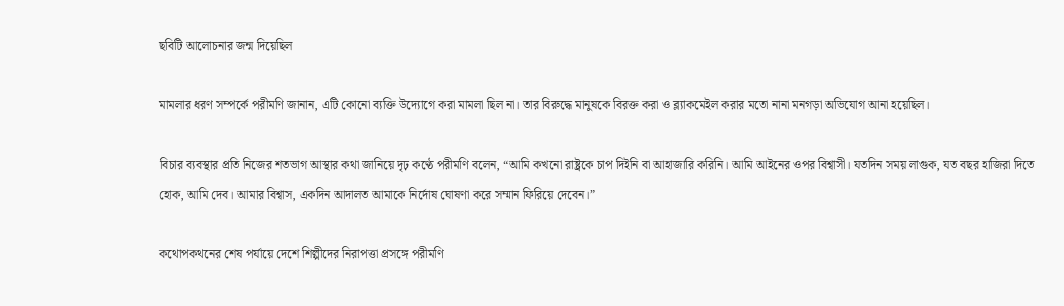ছবিটি আলোচনার জন্ম দিয়েছিল

মামলার ধরণ সম্পর্কে পরীমণি জানান, এটি কোনো ব্যক্তি উদ্যোগে করা মামলা ছিল না। তার বিরুদ্ধে মানুষকে বিরক্ত করা ও ব্ল্যাকমেইল করার মতো নানা মনগড়া অভিযোগ আনা হয়েছিল।

বিচার ব্যবস্থার প্রতি নিজের শতভাগ আস্থার কথা জানিয়ে দৃঢ় কণ্ঠে পরীমণি বলেন, “আমি কখনো রাষ্ট্রকে চাপ দিইনি বা আহাজারি করিনি। আমি আইনের ওপর বিশ্বাসী। যতদিন সময় লাগুক, যত বছর হাজিরা দিতে হোক, আমি দেব। আমার বিশ্বাস, একদিন আদালত আমাকে নির্দোষ ঘোষণা করে সম্মান ফিরিয়ে দেবেন।”

কথোপকথনের শেষ পর্যায়ে দেশে শিল্পীদের নিরাপত্তা প্রসঙ্গে পরীমণি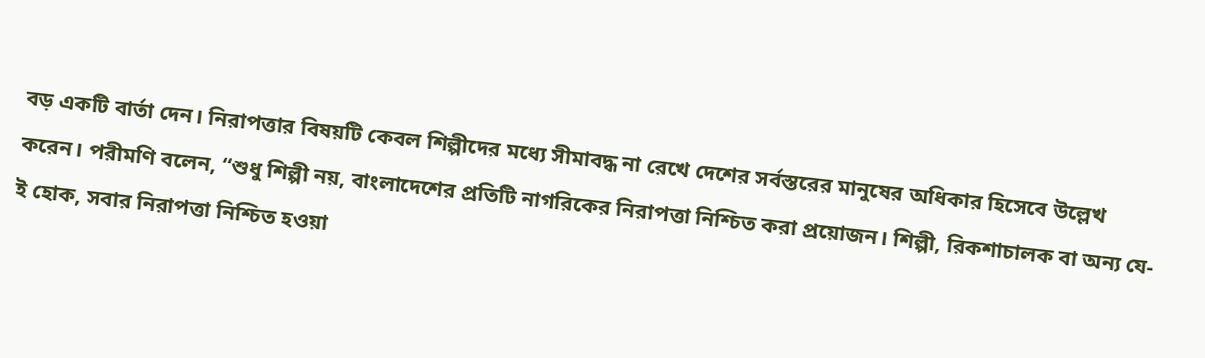বড় একটি বার্তা দেন। নিরাপত্তার বিষয়টি কেবল শিল্পীদের মধ্যে সীমাবদ্ধ না রেখে দেশের সর্বস্তরের মানুষের অধিকার হিসেবে উল্লেখ করেন। পরীমণি বলেন, “শুধু শিল্পী নয়, বাংলাদেশের প্রতিটি নাগরিকের নিরাপত্তা নিশ্চিত করা প্রয়োজন। শিল্পী, রিকশাচালক বা অন্য যে-ই হোক, সবার নিরাপত্তা নিশ্চিত হওয়া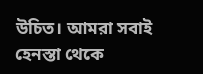উচিত। আমরা সবাই হেনস্তা থেকে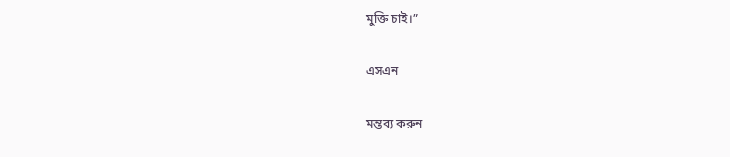মুক্তি চাই।”

এসএন

মন্তব্য করুন